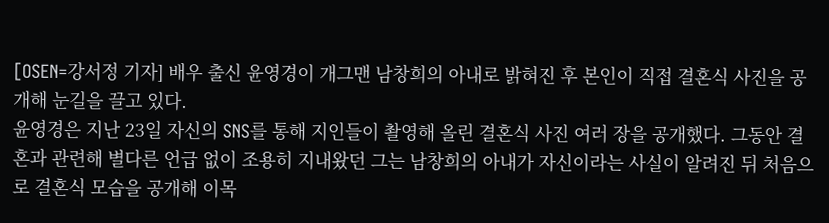[OSEN=강서정 기자] 배우 출신 윤영경이 개그맨 남창희의 아내로 밝혀진 후 본인이 직접 결혼식 사진을 공개해 눈길을 끌고 있다.
윤영경은 지난 23일 자신의 SNS를 통해 지인들이 촬영해 올린 결혼식 사진 여러 장을 공개했다. 그동안 결혼과 관련해 별다른 언급 없이 조용히 지내왔던 그는 남창희의 아내가 자신이라는 사실이 알려진 뒤 처음으로 결혼식 모습을 공개해 이목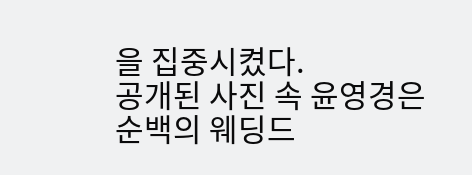을 집중시켰다.
공개된 사진 속 윤영경은 순백의 웨딩드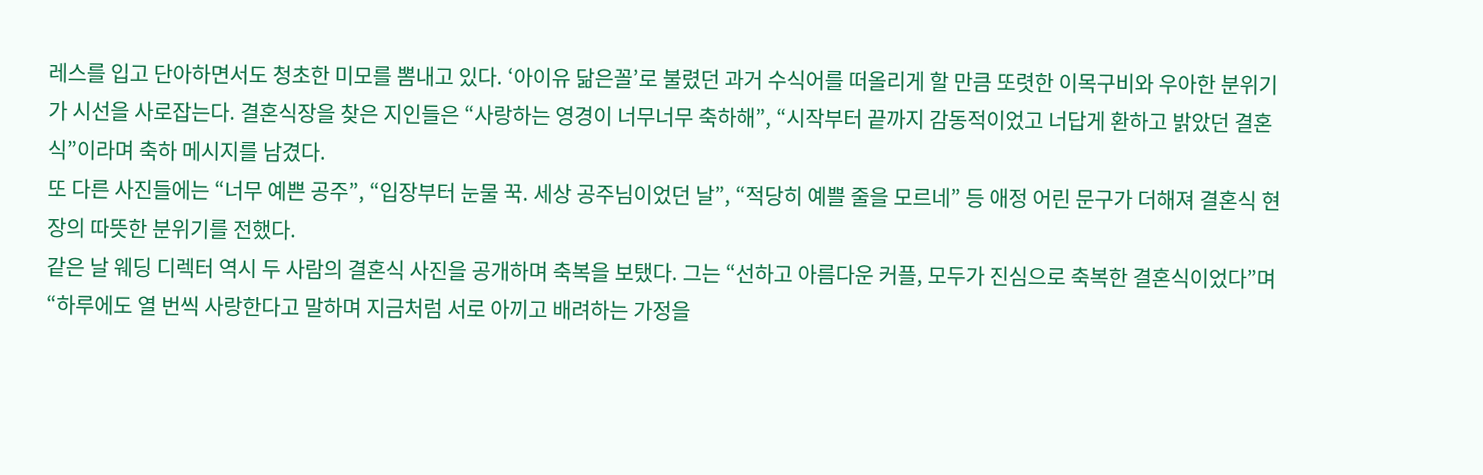레스를 입고 단아하면서도 청초한 미모를 뽐내고 있다. ‘아이유 닮은꼴’로 불렸던 과거 수식어를 떠올리게 할 만큼 또렷한 이목구비와 우아한 분위기가 시선을 사로잡는다. 결혼식장을 찾은 지인들은 “사랑하는 영경이 너무너무 축하해”, “시작부터 끝까지 감동적이었고 너답게 환하고 밝았던 결혼식”이라며 축하 메시지를 남겼다.
또 다른 사진들에는 “너무 예쁜 공주”, “입장부터 눈물 꾹. 세상 공주님이었던 날”, “적당히 예쁠 줄을 모르네” 등 애정 어린 문구가 더해져 결혼식 현장의 따뜻한 분위기를 전했다.
같은 날 웨딩 디렉터 역시 두 사람의 결혼식 사진을 공개하며 축복을 보탰다. 그는 “선하고 아름다운 커플, 모두가 진심으로 축복한 결혼식이었다”며 “하루에도 열 번씩 사랑한다고 말하며 지금처럼 서로 아끼고 배려하는 가정을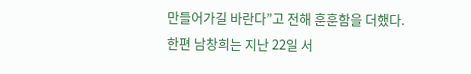만들어가길 바란다”고 전해 훈훈함을 더했다.
한편 남창희는 지난 22일 서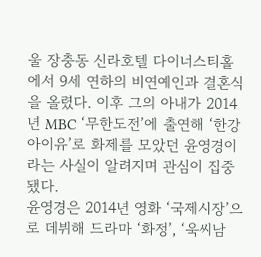울 장충동 신라호텔 다이너스티홀에서 9세 연하의 비연예인과 결혼식을 올렸다. 이후 그의 아내가 2014년 MBC ‘무한도전’에 출연해 ‘한강 아이유’로 화제를 모았던 윤영경이라는 사실이 알려지며 관심이 집중됐다.
윤영경은 2014년 영화 ‘국제시장’으로 데뷔해 드라마 ‘화정’, ‘욱씨남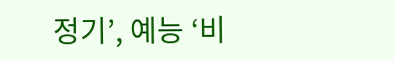정기’, 예능 ‘비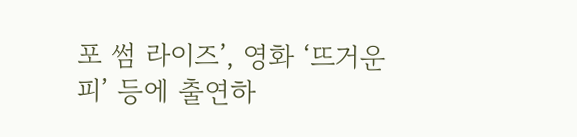포 썸 라이즈’, 영화 ‘뜨거운 피’ 등에 출연하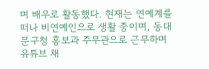며 배우로 활동했다. 현재는 연예계를 떠나 비연예인으로 생활 중이며, 동대문구청 홍보과 주무관으로 근무하며 유튜브 채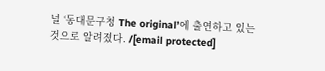널 ‘동대문구청 The original’에 출연하고 있는 것으로 알려졌다. /[email protected]